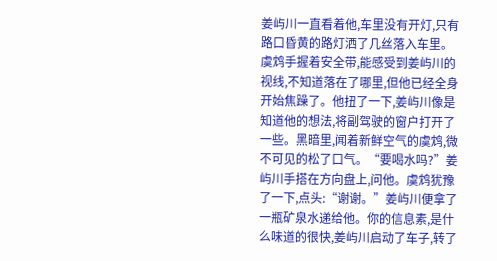姜屿川一直看着他,车里没有开灯,只有路口昏黄的路灯洒了几丝落入车里。虞鸩手握着安全带,能感受到姜屿川的视线,不知道落在了哪里,但他已经全身开始焦躁了。他扭了一下,姜屿川像是知道他的想法,将副驾驶的窗户打开了一些。黑暗里,闻着新鲜空气的虞鸩,微不可见的松了口气。“要喝水吗?”姜屿川手搭在方向盘上,问他。虞鸩犹豫了一下,点头:“谢谢。”姜屿川便拿了一瓶矿泉水递给他。你的信息素,是什么味道的很快,姜屿川启动了车子,转了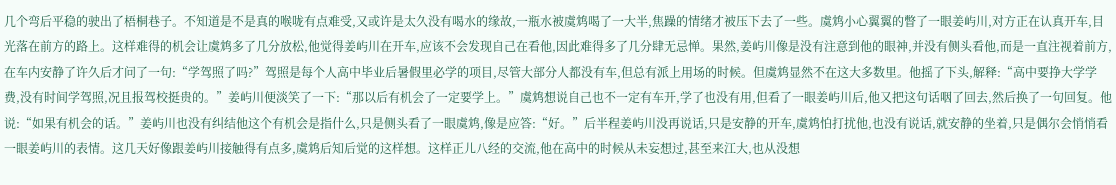几个弯后平稳的驶出了梧桐巷子。不知道是不是真的喉咙有点难受,又或许是太久没有喝水的缘故,一瓶水被虞鸩喝了一大半,焦躁的情绪才被压下去了一些。虞鸩小心翼翼的瞥了一眼姜屿川,对方正在认真开车,目光落在前方的路上。这样难得的机会让虞鸩多了几分放松,他觉得姜屿川在开车,应该不会发现自己在看他,因此难得多了几分肆无忌惮。果然,姜屿川像是没有注意到他的眼神,并没有侧头看他,而是一直注视着前方,在车内安静了许久后才问了一句:“学驾照了吗?”驾照是每个人高中毕业后暑假里必学的项目,尽管大部分人都没有车,但总有派上用场的时候。但虞鸩显然不在这大多数里。他摇了下头,解释:“高中要挣大学学费,没有时间学驾照,况且报驾校挺贵的。”姜屿川便淡笑了一下:“那以后有机会了一定要学上。”虞鸩想说自己也不一定有车开,学了也没有用,但看了一眼姜屿川后,他又把这句话咽了回去,然后换了一句回复。他说:“如果有机会的话。”姜屿川也没有纠结他这个有机会是指什么,只是侧头看了一眼虞鸩,像是应答:“好。”后半程姜屿川没再说话,只是安静的开车,虞鸩怕打扰他,也没有说话,就安静的坐着,只是偶尔会悄悄看一眼姜屿川的表情。这几天好像跟姜屿川接触得有点多,虞鸩后知后觉的这样想。这样正儿八经的交流,他在高中的时候从未妄想过,甚至来江大,也从没想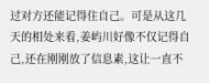过对方还能记得住自己。可是从这几天的相处来看,姜屿川好像不仅记得自己,还在刚刚放了信息素,这让一直不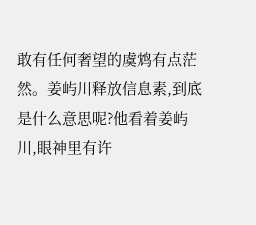敢有任何奢望的虞鸩有点茫然。姜屿川释放信息素,到底是什么意思呢?他看着姜屿川,眼神里有许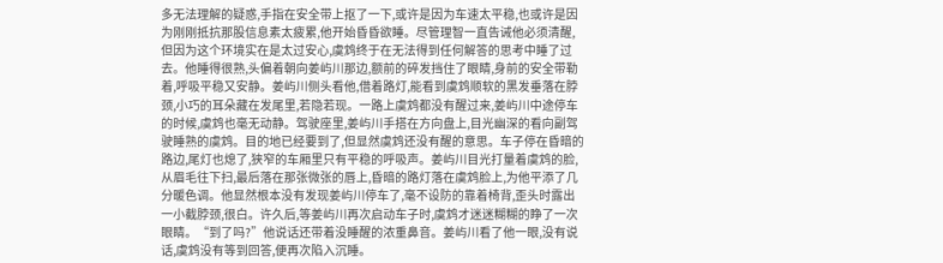多无法理解的疑惑,手指在安全带上抠了一下,或许是因为车速太平稳,也或许是因为刚刚抵抗那股信息素太疲累,他开始昏昏欲睡。尽管理智一直告诫他必须清醒,但因为这个环境实在是太过安心,虞鸩终于在无法得到任何解答的思考中睡了过去。他睡得很熟,头偏着朝向姜屿川那边,额前的碎发挡住了眼睛,身前的安全带勒着,呼吸平稳又安静。姜屿川侧头看他,借着路灯,能看到虞鸩顺软的黑发垂落在脖颈,小巧的耳朵藏在发尾里,若隐若现。一路上虞鸩都没有醒过来,姜屿川中途停车的时候,虞鸩也毫无动静。驾驶座里,姜屿川手搭在方向盘上,目光幽深的看向副驾驶睡熟的虞鸩。目的地已经要到了,但显然虞鸩还没有醒的意思。车子停在昏暗的路边,尾灯也熄了,狭窄的车厢里只有平稳的呼吸声。姜屿川目光打量着虞鸩的脸,从眉毛往下扫,最后落在那张微张的唇上,昏暗的路灯落在虞鸩脸上,为他平添了几分暖色调。他显然根本没有发现姜屿川停车了,毫不设防的靠着椅背,歪头时露出一小截脖颈,很白。许久后,等姜屿川再次启动车子时,虞鸩才迷迷糊糊的睁了一次眼睛。“到了吗?”他说话还带着没睡醒的浓重鼻音。姜屿川看了他一眼,没有说话,虞鸩没有等到回答,便再次陷入沉睡。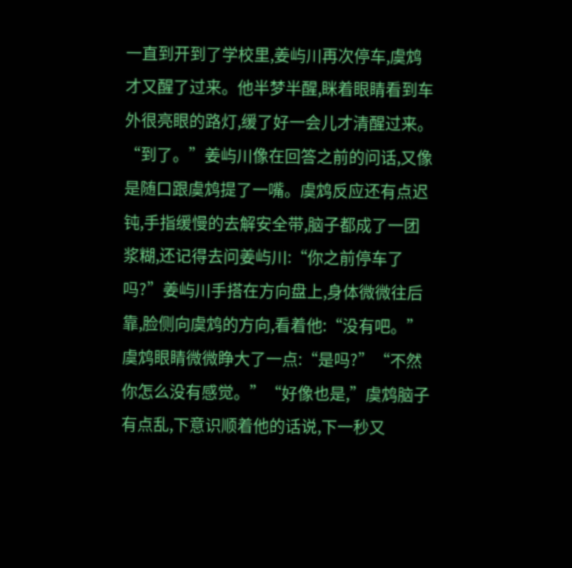一直到开到了学校里,姜屿川再次停车,虞鸩才又醒了过来。他半梦半醒,眯着眼睛看到车外很亮眼的路灯,缓了好一会儿才清醒过来。“到了。”姜屿川像在回答之前的问话,又像是随口跟虞鸩提了一嘴。虞鸩反应还有点迟钝,手指缓慢的去解安全带,脑子都成了一团浆糊,还记得去问姜屿川:“你之前停车了吗?”姜屿川手搭在方向盘上,身体微微往后靠,脸侧向虞鸩的方向,看着他:“没有吧。”虞鸩眼睛微微睁大了一点:“是吗?”“不然你怎么没有感觉。”“好像也是,”虞鸩脑子有点乱,下意识顺着他的话说,下一秒又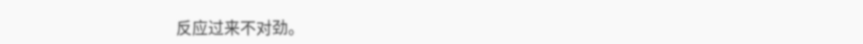反应过来不对劲。